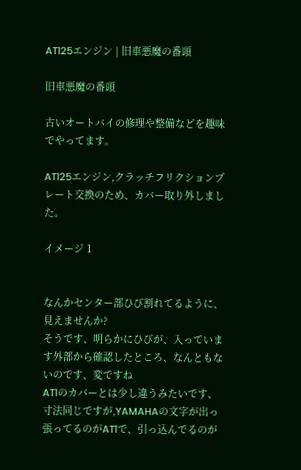AT125エンジン | 旧車悪魔の番頭

旧車悪魔の番頭

古いオートバイの修理や整備などを趣味でやってます。

AT125エンジン,クラッチフリクションプレート交換のため、カバー取り外しました。

イメージ 1


なんかセンター部ひび割れてるように、見えませんか?
そうです、明らかにひびが、入っています外部から確認したところ、なんともないのです、変ですね
AT1のカバーとは少し違うみたいです、寸法同じですが,YAMAHAの文字が出っ張ってるのがAT1で、引っ込んでるのが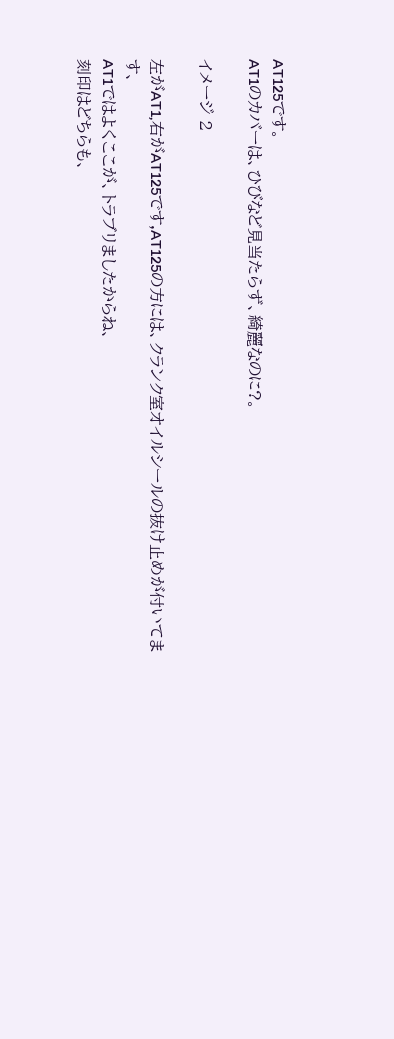AT125です。
AT1のカバーは、ひびなど見当たらず、綺麗なのに?。

イメージ 2

左がAT1,右がAT125です,AT125の方には、クランク室オイルシールの抜け止めが付いてます、
AT1ではよくここが、トラブリましたからね、
刻印はどちらも、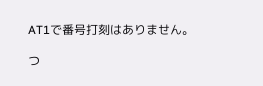AT1で番号打刻はありません。

つ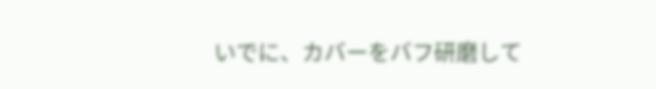いでに、カバーをバフ研磨して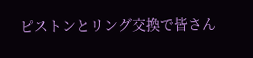ピストンとリング交換で皆さん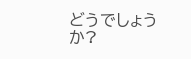どうでしょうか?